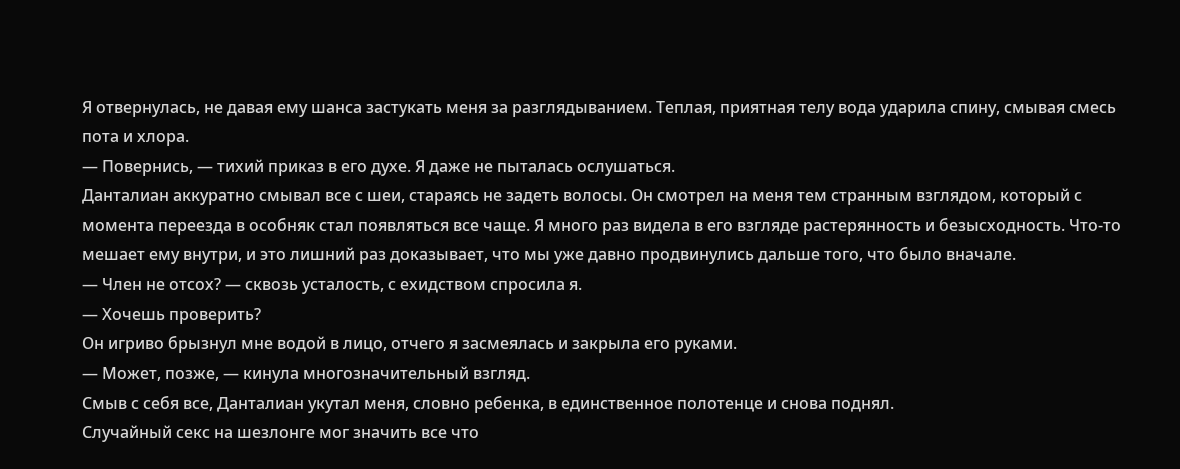Я отвернулась, не давая ему шанса застукать меня за разглядыванием. Теплая, приятная телу вода ударила спину, смывая смесь пота и хлора.
— Повернись, — тихий приказ в его духе. Я даже не пыталась ослушаться.
Данталиан аккуратно смывал все с шеи, стараясь не задеть волосы. Он смотрел на меня тем странным взглядом, который с момента переезда в особняк стал появляться все чаще. Я много раз видела в его взгляде растерянность и безысходность. Что-то мешает ему внутри, и это лишний раз доказывает, что мы уже давно продвинулись дальше того, что было вначале.
— Член не отсох? — сквозь усталость, с ехидством спросила я.
— Хочешь проверить?
Он игриво брызнул мне водой в лицо, отчего я засмеялась и закрыла его руками.
— Может, позже, — кинула многозначительный взгляд.
Смыв с себя все, Данталиан укутал меня, словно ребенка, в единственное полотенце и снова поднял.
Случайный секс на шезлонге мог значить все что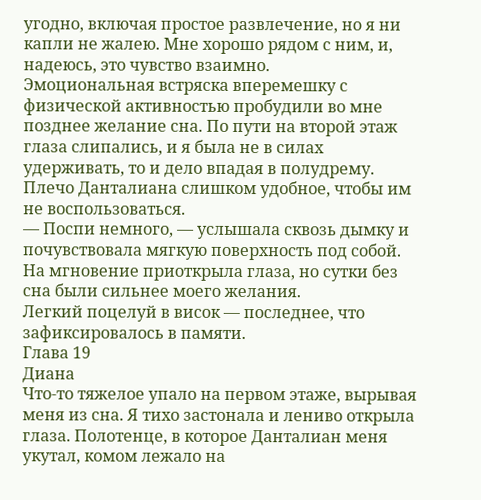угодно, включая простое развлечение, но я ни капли не жалею. Мне хорошо рядом с ним, и, надеюсь, это чувство взаимно.
Эмоциональная встряска вперемешку с физической активностью пробудили во мне позднее желание сна. По пути на второй этаж глаза слипались, и я была не в силах удерживать, то и дело впадая в полудрему. Плечо Данталиана слишком удобное, чтобы им не воспользоваться.
— Поспи немного, — услышала сквозь дымку и почувствовала мягкую поверхность под собой.
На мгновение приоткрыла глаза, но сутки без сна были сильнее моего желания.
Легкий поцелуй в висок — последнее, что зафиксировалось в памяти.
Глава 19
Диана
Что-то тяжелое упало на первом этаже, вырывая меня из сна. Я тихо застонала и лениво открыла глаза. Полотенце, в которое Данталиан меня укутал, комом лежало на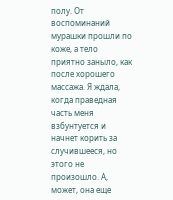полу. От воспоминаний мурашки прошли по коже, а тело приятно заныло, как после хорошего массажа. Я ждала, когда праведная часть меня взбунтуется и начнет корить за случившееся, но этого не произошло. А, может, она еще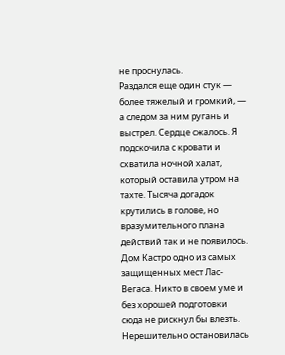не проснулась.
Раздался еще один стук — более тяжелый и громкий, — а следом за ним ругань и выстрел. Сердце сжалось. Я подскочила с кровати и схватила ночной халат, который оставила утром на тахте. Тысяча догадок крутились в голове, но вразумительного плана действий так и не появилось. Дом Кастро одно из самых защищенных мест Лас-Вегаса. Никто в своем уме и без хорошей подготовки сюда не рискнул бы влезть.
Нерешительно остановилась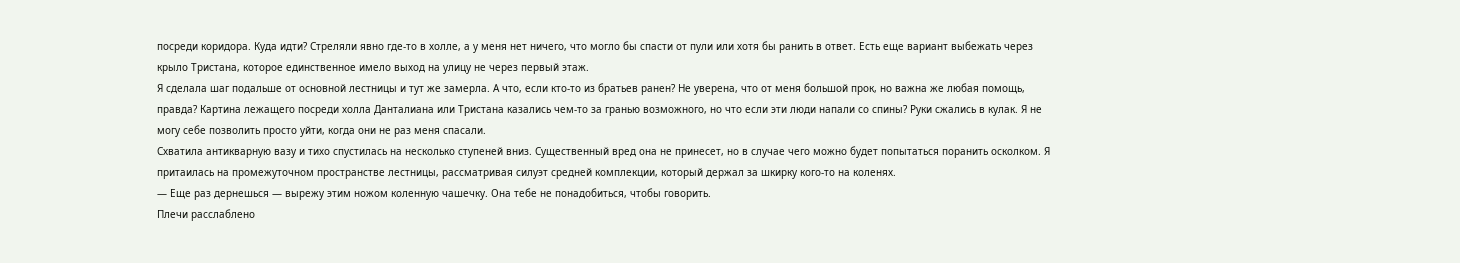посреди коридора. Куда идти? Стреляли явно где-то в холле, а у меня нет ничего, что могло бы спасти от пули или хотя бы ранить в ответ. Есть еще вариант выбежать через крыло Тристана, которое единственное имело выход на улицу не через первый этаж.
Я сделала шаг подальше от основной лестницы и тут же замерла. А что, если кто-то из братьев ранен? Не уверена, что от меня большой прок, но важна же любая помощь, правда? Картина лежащего посреди холла Данталиана или Тристана казались чем-то за гранью возможного, но что если эти люди напали со спины? Руки сжались в кулак. Я не могу себе позволить просто уйти, когда они не раз меня спасали.
Схватила антикварную вазу и тихо спустилась на несколько ступеней вниз. Существенный вред она не принесет, но в случае чего можно будет попытаться поранить осколком. Я притаилась на промежуточном пространстве лестницы, рассматривая силуэт средней комплекции, который держал за шкирку кого-то на коленях.
— Еще раз дернешься — вырежу этим ножом коленную чашечку. Она тебе не понадобиться, чтобы говорить.
Плечи расслаблено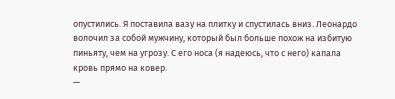опустились. Я поставила вазу на плитку и спустилась вниз. Леонардо волочил за собой мужчину, который был больше похож на избитую пиньяту, чем на угрозу. С его носа (я надеюсь, что с него) капала кровь прямо на ковер.
—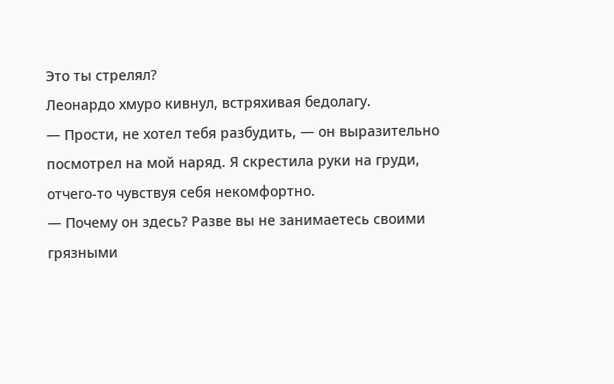Это ты стрелял?
Леонардо хмуро кивнул, встряхивая бедолагу.
— Прости, не хотел тебя разбудить, — он выразительно посмотрел на мой наряд. Я скрестила руки на груди, отчего-то чувствуя себя некомфортно.
— Почему он здесь? Разве вы не занимаетесь своими грязными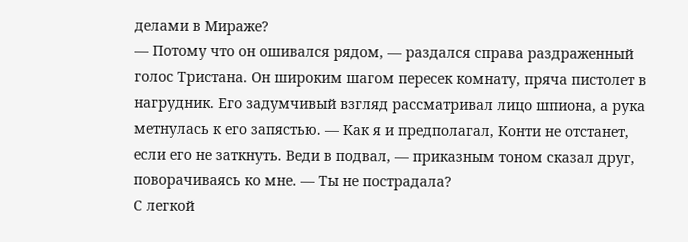делами в Мираже?
— Потому что он ошивался рядом, — раздался справа раздраженный голос Тристана. Он широким шагом пересек комнату, пряча пистолет в нагрудник. Его задумчивый взгляд рассматривал лицо шпиона, а рука метнулась к его запястью. — Как я и предполагал, Конти не отстанет, если его не заткнуть. Веди в подвал, — приказным тоном сказал друг, поворачиваясь ко мне. — Ты не пострадала?
С легкой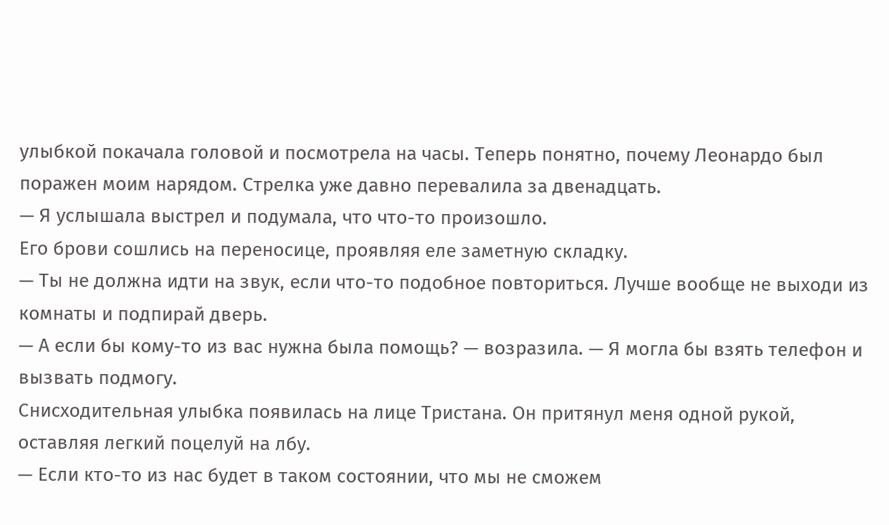улыбкой покачала головой и посмотрела на часы. Теперь понятно, почему Леонардо был поражен моим нарядом. Стрелка уже давно перевалила за двенадцать.
— Я услышала выстрел и подумала, что что-то произошло.
Его брови сошлись на переносице, проявляя еле заметную складку.
— Ты не должна идти на звук, если что-то подобное повториться. Лучше вообще не выходи из комнаты и подпирай дверь.
— А если бы кому-то из вас нужна была помощь? — возразила. — Я могла бы взять телефон и вызвать подмогу.
Снисходительная улыбка появилась на лице Тристана. Он притянул меня одной рукой, оставляя легкий поцелуй на лбу.
— Если кто-то из нас будет в таком состоянии, что мы не сможем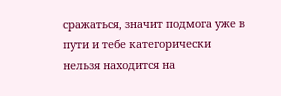сражаться, значит подмога уже в пути и тебе категорически нельзя находится на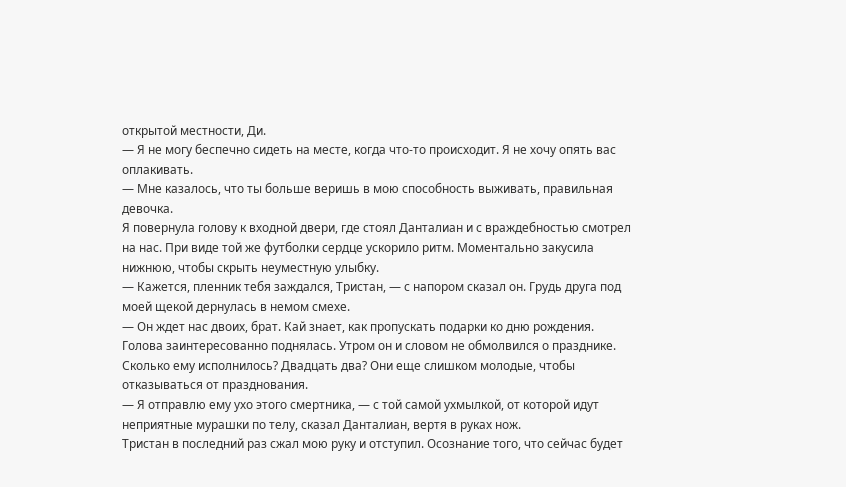открытой местности, Ди.
— Я не могу беспечно сидеть на месте, когда что-то происходит. Я не хочу опять вас оплакивать.
— Мне казалось, что ты больше веришь в мою способность выживать, правильная девочка.
Я повернула голову к входной двери, где стоял Данталиан и с враждебностью смотрел на нас. При виде той же футболки сердце ускорило ритм. Моментально закусила нижнюю, чтобы скрыть неуместную улыбку.
— Кажется, пленник тебя заждался, Тристан, — с напором сказал он. Грудь друга под моей щекой дернулась в немом смехе.
— Он ждет нас двоих, брат. Кай знает, как пропускать подарки ко дню рождения.
Голова заинтересованно поднялась. Утром он и словом не обмолвился о празднике. Сколько ему исполнилось? Двадцать два? Они еще слишком молодые, чтобы отказываться от празднования.
— Я отправлю ему ухо этого смертника, — с той самой ухмылкой, от которой идут неприятные мурашки по телу, сказал Данталиан, вертя в руках нож.
Тристан в последний раз сжал мою руку и отступил. Осознание того, что сейчас будет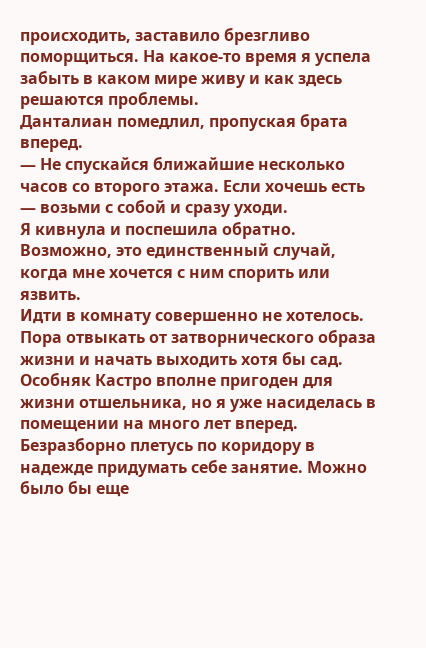происходить, заставило брезгливо поморщиться. На какое-то время я успела забыть в каком мире живу и как здесь решаются проблемы.
Данталиан помедлил, пропуская брата вперед.
— Не спускайся ближайшие несколько часов со второго этажа. Если хочешь есть — возьми с собой и сразу уходи.
Я кивнула и поспешила обратно. Возможно, это единственный случай, когда мне хочется с ним спорить или язвить.
Идти в комнату совершенно не хотелось. Пора отвыкать от затворнического образа жизни и начать выходить хотя бы сад. Особняк Кастро вполне пригоден для жизни отшельника, но я уже насиделась в помещении на много лет вперед.
Безразборно плетусь по коридору в надежде придумать себе занятие. Можно было бы еще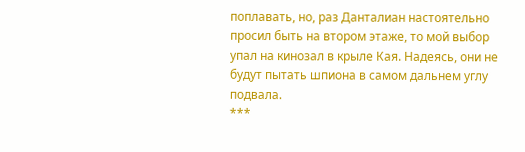поплавать, но, раз Данталиан настоятельно просил быть на втором этаже, то мой выбор упал на кинозал в крыле Кая. Надеясь, они не будут пытать шпиона в самом дальнем углу подвала.
***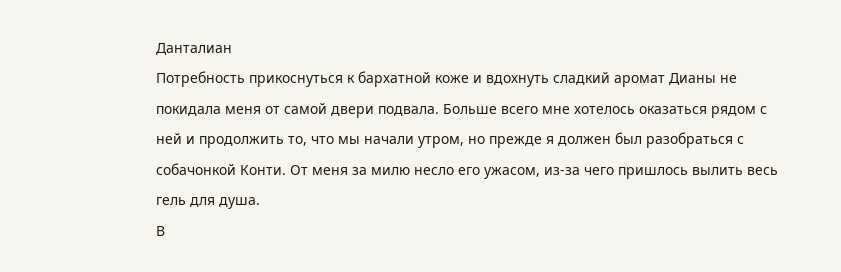Данталиан
Потребность прикоснуться к бархатной коже и вдохнуть сладкий аромат Дианы не покидала меня от самой двери подвала. Больше всего мне хотелось оказаться рядом с ней и продолжить то, что мы начали утром, но прежде я должен был разобраться с собачонкой Конти. От меня за милю несло его ужасом, из-за чего пришлось вылить весь гель для душа.
В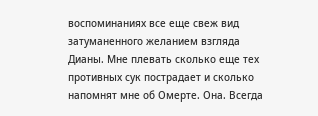воспоминаниях все еще свеж вид затуманенного желанием взгляда Дианы. Мне плевать сколько еще тех противных сук пострадает и сколько напомнят мне об Омерте. Она. Всегда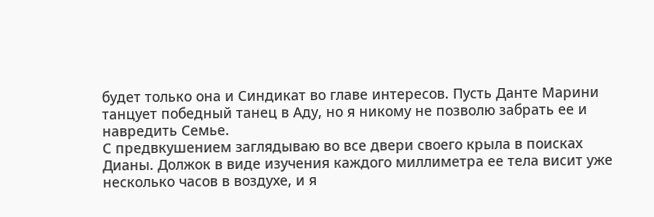будет только она и Синдикат во главе интересов. Пусть Данте Марини танцует победный танец в Аду, но я никому не позволю забрать ее и навредить Семье.
С предвкушением заглядываю во все двери своего крыла в поисках Дианы. Должок в виде изучения каждого миллиметра ее тела висит уже несколько часов в воздухе, и я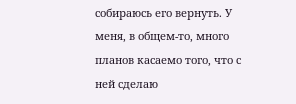собираюсь его вернуть. У меня, в общем-то, много планов касаемо того, что с ней сделаю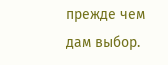прежде чем дам выбор.